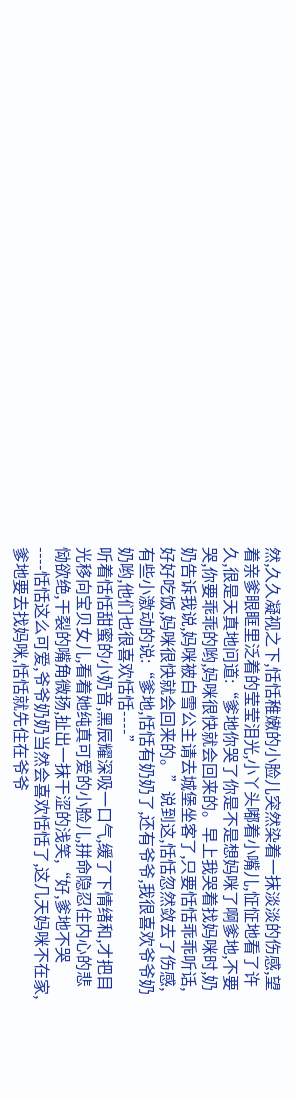然,久久凝视之下,恬恬稚嫩的小脸儿突然染着一抹淡淡的伤感,望着亲爹眼眶里泛着的莹莹泪光,小丫头嘟着小嘴儿,怔怔地看了许久,很是天真地问道:“爹地你哭了你是不是想妈咪了啊爹地,不要哭,你要乖乖的哟,妈咪很快就会回来的。早上我哭着找妈咪时,奶奶告诉我说,妈咪被白雪公主请去城堡坐客了,只要恬恬乖乖听话,好好吃饭,妈咪很快就会回来的。”说到这,恬恬忽然敛去了伤感,有些小激动的说:“爹地,恬恬有奶奶了,还有爷爷,我很喜欢爷爷奶奶哟,他们也很喜欢恬恬----”
听着恬恬甜蜜的小奶音,黑辰耀深吸一口气,缓了下情绪和,才把目光移向宝贝女儿,看着她纯真可爱的小脸儿,拼命隐忍住内心的悲恸欲绝,干裂的嘴角微扬,扯出一抹干涩的浅笑,“好,爹地不哭----恬恬这么可爱,爷爷奶奶当然会喜欢恬恬了,这几天妈咪不在家,爹地要去找妈咪,恬恬就先住在爷爷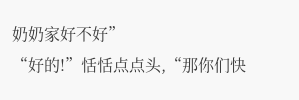奶奶家好不好”
“好的!”恬恬点点头,“那你们快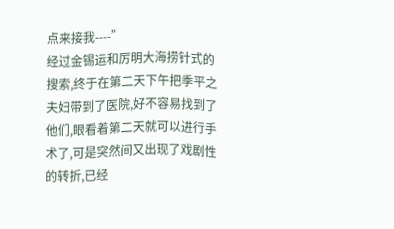点来接我----”
经过金锡运和厉明大海捞针式的搜索,终于在第二天下午把季平之夫妇带到了医院,好不容易找到了他们,眼看着第二天就可以进行手术了,可是突然间又出现了戏剧性的转折,已经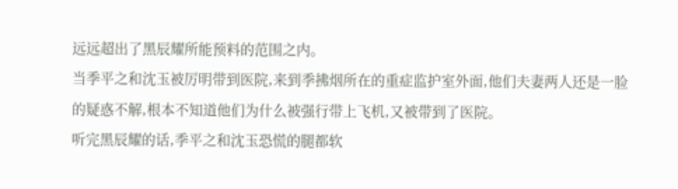远远超出了黑辰耀所能预料的范围之内。
当季平之和沈玉被厉明带到医院,来到季拂烟所在的重症监护室外面,他们夫妻两人还是一脸的疑惑不解,根本不知道他们为什么被强行带上飞机,又被带到了医院。
听完黑辰耀的话,季平之和沈玉恐慌的腿都软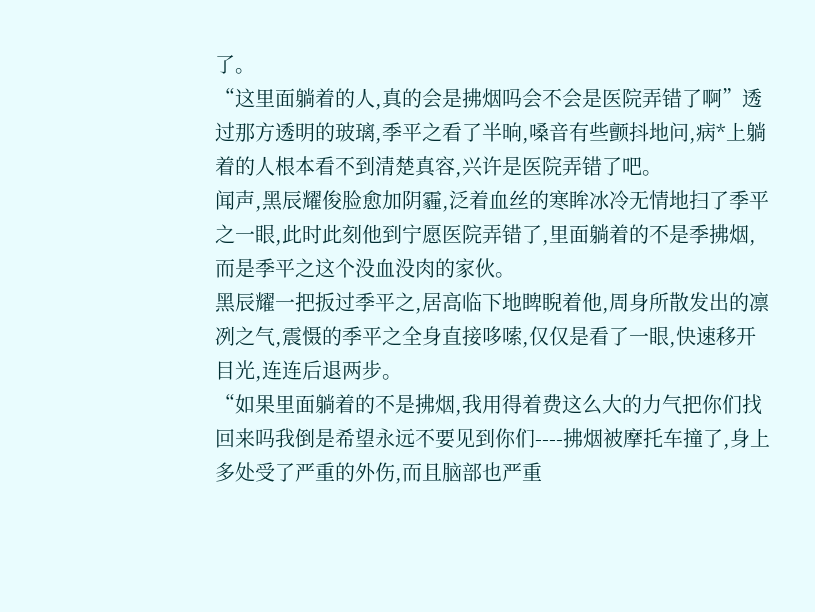了。
“这里面躺着的人,真的会是拂烟吗会不会是医院弄错了啊”透过那方透明的玻璃,季平之看了半晌,嗓音有些颤抖地问,病*上躺着的人根本看不到清楚真容,兴许是医院弄错了吧。
闻声,黑辰耀俊脸愈加阴霾,泛着血丝的寒眸冰冷无情地扫了季平之一眼,此时此刻他到宁愿医院弄错了,里面躺着的不是季拂烟,而是季平之这个没血没肉的家伙。
黑辰耀一把扳过季平之,居高临下地睥睨着他,周身所散发出的凛冽之气,震慑的季平之全身直接哆嗦,仅仅是看了一眼,快速移开目光,连连后退两步。
“如果里面躺着的不是拂烟,我用得着费这么大的力气把你们找回来吗我倒是希望永远不要见到你们----拂烟被摩托车撞了,身上多处受了严重的外伤,而且脑部也严重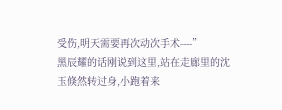受伤,明天需要再次动次手术----”
黑辰耀的话刚说到这里,站在走廊里的沈玉倏然转过身,小跑着来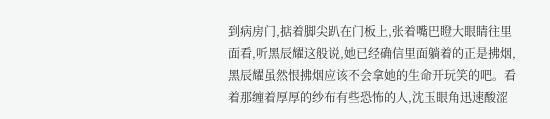到病房门,掂着脚尖趴在门板上,张着嘴巴瞪大眼睛往里面看,听黑辰耀这般说,她已经确信里面躺着的正是拂烟,黑辰耀虽然恨拂烟应该不会拿她的生命开玩笑的吧。看着那缠着厚厚的纱布有些恐怖的人,沈玉眼角迅速酸涩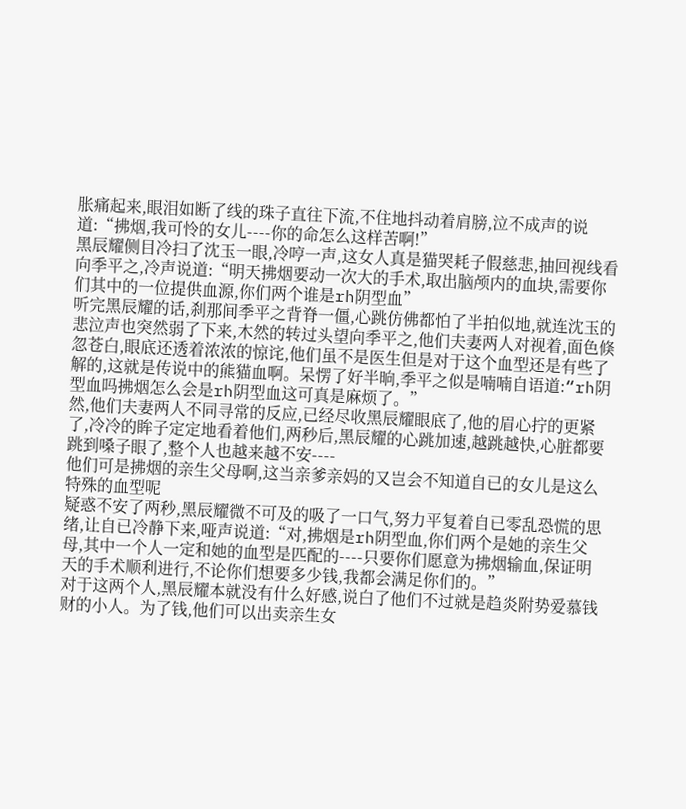胀痛起来,眼泪如断了线的珠子直往下流,不住地抖动着肩膀,泣不成声的说道:“拂烟,我可怜的女儿----你的命怎么这样苦啊!”
黑辰耀侧目冷扫了沈玉一眼,冷哼一声,这女人真是猫哭耗子假慈悲,抽回视线看向季平之,冷声说道:“明天拂烟要动一次大的手术,取出脑颅内的血块,需要你们其中的一位提供血源,你们两个谁是rh阴型血”
听完黑辰耀的话,刹那间季平之背脊一僵,心跳仿佛都怕了半拍似地,就连沈玉的悲泣声也突然弱了下来,木然的转过头望向季平之,他们夫妻两人对视着,面色倏忽苍白,眼底还透着浓浓的惊诧,他们虽不是医生但是对于这个血型还是有些了解的,这就是传说中的熊猫血啊。呆愣了好半晌,季平之似是喃喃自语道:“rh阴型血吗拂烟怎么会是rh阴型血这可真是麻烦了。”
然,他们夫妻两人不同寻常的反应,已经尽收黑辰耀眼底了,他的眉心拧的更紧了,冷冷的眸子定定地看着他们,两秒后,黑辰耀的心跳加速,越跳越快,心脏都要跳到嗓子眼了,整个人也越来越不安----
他们可是拂烟的亲生父母啊,这当亲爹亲妈的又岂会不知道自已的女儿是这么特殊的血型呢
疑惑不安了两秒,黑辰耀微不可及的吸了一口气,努力平复着自已零乱恐慌的思绪,让自已冷静下来,哑声说道:“对,拂烟是rh阴型血,你们两个是她的亲生父母,其中一个人一定和她的血型是匹配的----只要你们愿意为拂烟输血,保证明天的手术顺利进行,不论你们想要多少钱,我都会满足你们的。”
对于这两个人,黑辰耀本就没有什么好感,说白了他们不过就是趋炎附势爱慕钱财的小人。为了钱,他们可以出卖亲生女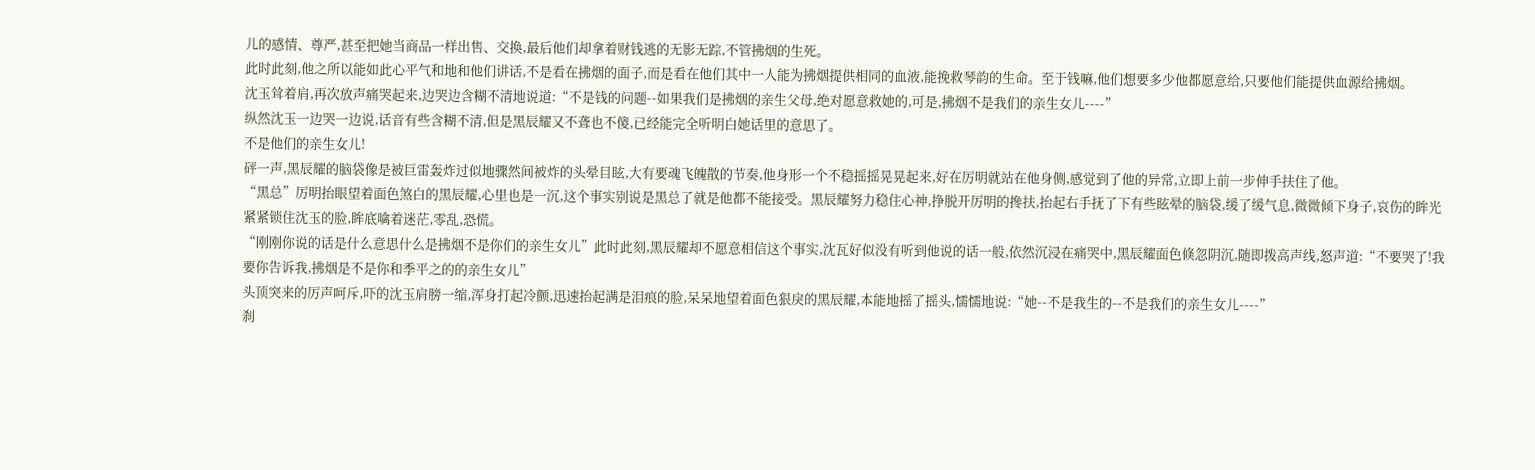儿的感情、尊严,甚至把她当商品一样出售、交换,最后他们却拿着财钱逃的无影无踪,不管拂烟的生死。
此时此刻,他之所以能如此心平气和地和他们讲话,不是看在拂烟的面子,而是看在他们其中一人能为拂烟提供相同的血液,能挽救琴韵的生命。至于钱嘛,他们想要多少他都愿意给,只要他们能提供血源给拂烟。
沈玉耸着肩,再次放声痛哭起来,边哭边含糊不清地说道:“不是钱的问题--如果我们是拂烟的亲生父母,绝对愿意救她的,可是,拂烟不是我们的亲生女儿----”
纵然沈玉一边哭一边说,话音有些含糊不清,但是黑辰耀又不聋也不傻,已经能完全听明白她话里的意思了。
不是他们的亲生女儿!
砰一声,黑辰耀的脑袋像是被巨雷轰炸过似地骤然间被炸的头晕目眩,大有要魂飞魄散的节奏,他身形一个不稳摇摇晃晃起来,好在厉明就站在他身侧,感觉到了他的异常,立即上前一步伸手扶住了他。
“黑总”厉明抬眼望着面色煞白的黑辰耀,心里也是一沉,这个事实别说是黑总了就是他都不能接受。黑辰耀努力稳住心神,挣脱开厉明的搀扶,抬起右手抚了下有些眩晕的脑袋,缓了缓气息,微微倾下身子,哀伤的眸光紧紧锁住沈玉的脸,眸底噙着迷茫,零乱,恐慌。
“刚刚你说的话是什么意思什么是拂烟不是你们的亲生女儿”此时此刻,黑辰耀却不愿意相信这个事实,沈瓦好似没有听到他说的话一般,依然沉浸在痛哭中,黑辰耀面色倏忽阴沉,随即拨高声线,怒声道:“不要哭了!我要你告诉我,拂烟是不是你和季平之的的亲生女儿”
头顶突来的厉声呵斥,吓的沈玉肩膀一缩,浑身打起冷颤,迅速抬起满是泪痕的脸,呆呆地望着面色狠戾的黑辰耀,本能地摇了摇头,懦懦地说:“她--不是我生的--不是我们的亲生女儿----”
刹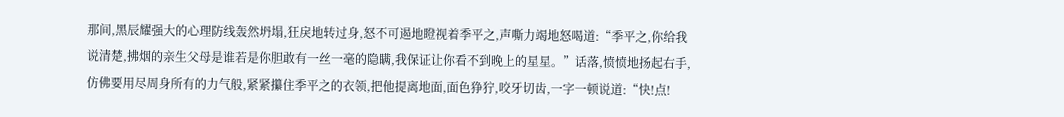那间,黑辰耀强大的心理防线轰然坍塌,狂戾地转过身,怒不可遏地瞪视着季平之,声嘶力竭地怒喝道:“季平之,你给我说清楚,拂烟的亲生父母是谁若是你胆敢有一丝一毫的隐瞒,我保证让你看不到晚上的星星。”话落,愤愤地扬起右手,仿佛要用尽周身所有的力气般,紧紧攥住季平之的衣领,把他提离地面,面色狰狞,咬牙切齿,一字一顿说道:“快!点!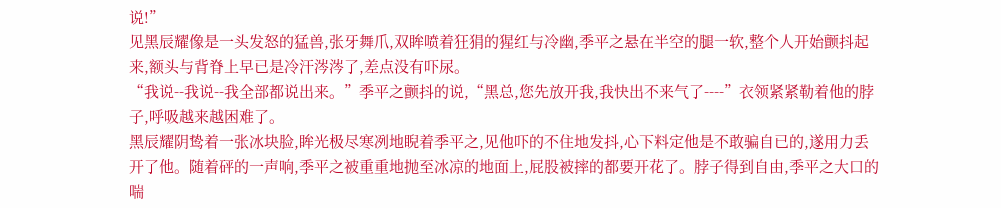说!”
见黑辰耀像是一头发怒的猛兽,张牙舞爪,双眸喷着狂狷的猩红与冷幽,季平之悬在半空的腿一软,整个人开始颤抖起来,额头与背脊上早已是冷汗涔涔了,差点没有吓尿。
“我说--我说--我全部都说出来。”季平之颤抖的说,“黑总,您先放开我,我快出不来气了----”衣领紧紧勒着他的脖子,呼吸越来越困难了。
黑辰耀阴鸷着一张冰块脸,眸光极尽寒冽地睨着季平之,见他吓的不住地发抖,心下料定他是不敢骗自已的,遂用力丢开了他。随着砰的一声响,季平之被重重地抛至冰凉的地面上,屁股被摔的都要开花了。脖子得到自由,季平之大口的喘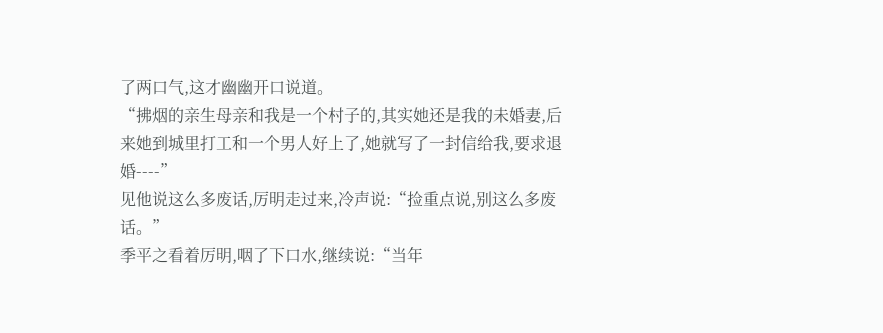了两口气,这才幽幽开口说道。
“拂烟的亲生母亲和我是一个村子的,其实她还是我的未婚妻,后来她到城里打工和一个男人好上了,她就写了一封信给我,要求退婚----”
见他说这么多废话,厉明走过来,冷声说:“捡重点说,别这么多废话。”
季平之看着厉明,咽了下口水,继续说:“当年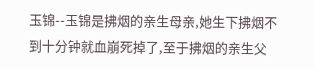玉锦--玉锦是拂烟的亲生母亲,她生下拂烟不到十分钟就血崩死掉了,至于拂烟的亲生父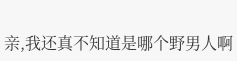亲,我还真不知道是哪个野男人啊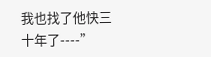我也找了他快三十年了----”